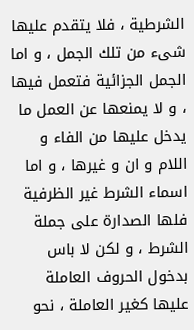الشرطية ، فلا يتقدم عليها شىء من تلك الجمل ، و اما الجمل الجزائية فتعمل فيها ، و لا يمنعها عن العمل ما يدخل عليها من الفاء و اللام و ان و غيرها ، و اما اسماء الشرط غير الظرفية فلها الصدارة على جملة الشرط ، و لكن لا باس بدخول الحروف العاملة عليها كغير العاملة ، نحو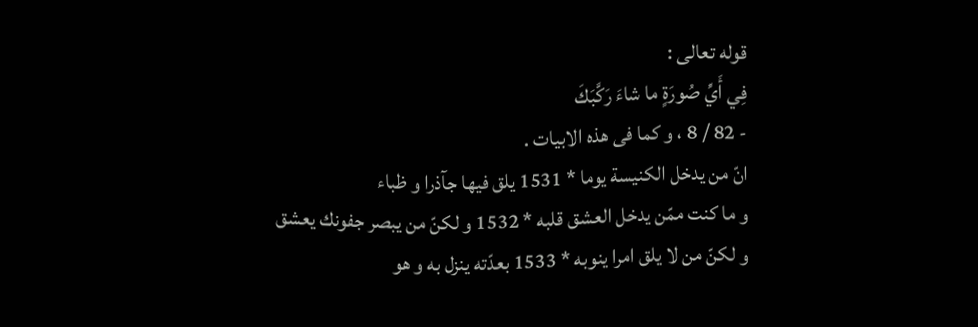قوله تعالى :
فِي أَيِّ صُورَةٍ ما شاءَ رَكَّبَكَ
- 82 / 8 ، و كما فى هذه الابيات .
انّ من يدخل الكنيسة يوما * 1531 يلق فيها جآذرا و ظباء
و ما كنت ممّن يدخل العشق قلبه * 1532 و لكنّ من يبصر جفونك يعشق
و لكنّ من لا يلق امرا ينوبه * 1533 بعدّته ينزل به و هو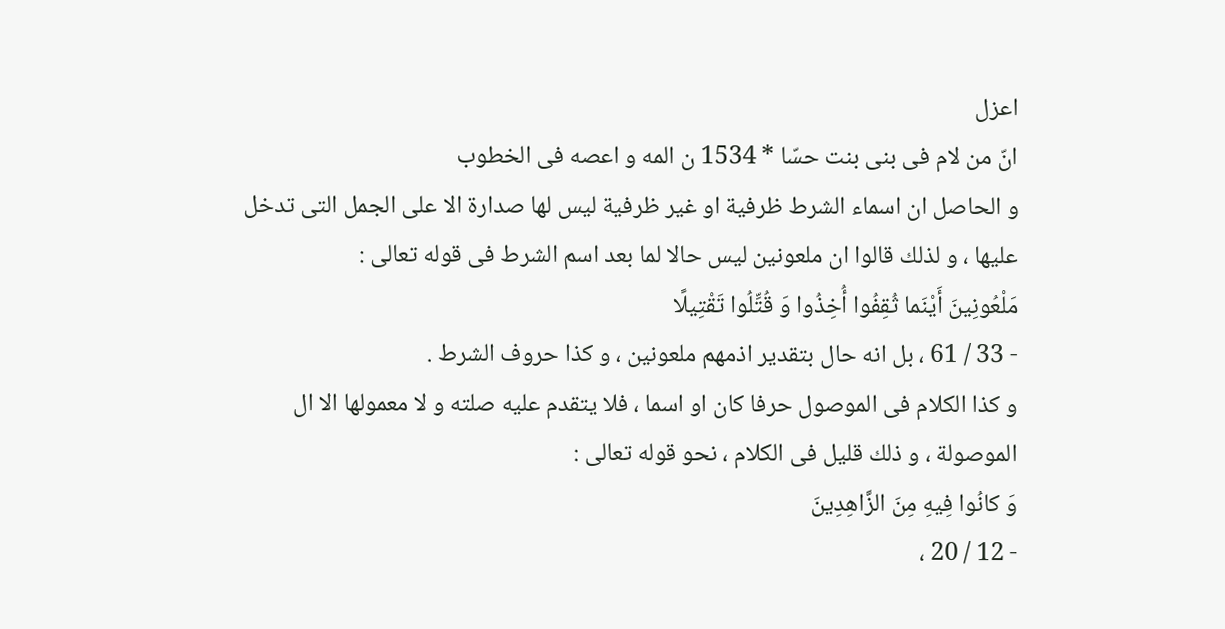اعزل
انّ من لام فى بنى بنت حسّا * 1534 ن المه و اعصه فى الخطوب
و الحاصل ان اسماء الشرط ظرفية او غير ظرفية ليس لها صدارة الا على الجمل التى تدخل عليها ، و لذلك قالوا ان ملعونين ليس حالا لما بعد اسم الشرط فى قوله تعالى :
مَلْعُونِينَ أَيْنَما ثُقِفُوا أُخِذُوا وَ قُتِّلُوا تَقْتِيلًا
- 33 / 61 ، بل انه حال بتقدير اذمهم ملعونين ، و كذا حروف الشرط .
و كذا الكلام فى الموصول حرفا كان او اسما ، فلا يتقدم عليه صلته و لا معمولها الا ال الموصولة ، و ذلك قليل فى الكلام ، نحو قوله تعالى :
وَ كانُوا فِيهِ مِنَ الزَّاهِدِينَ
- 12 / 20 ،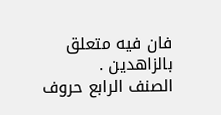فان فيه متعلق بالزاهدين .
الصنف الرابع حروف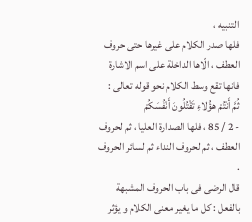التنبيه ،
فلها صدر الكلام على غيرها حتى حروف العطف ، الّاها الداخلة على اسم الاشارة فانها تقع وسط الكلام نحو قوله تعالى :
ثُمَّ أَنْتُمْ هؤُلاءِ تَقْتُلُونَ أَنْفُسَكُمْ
- 2 / 85 ، فلها الصدارة العليا ، ثم لحروف العطف ، ثم لحروف النداء ثم لسائر الحروف .
قال الرضى فى باب الحروف المشبهة بالفعل : كل ما يغير معنى الكلام و يؤثر